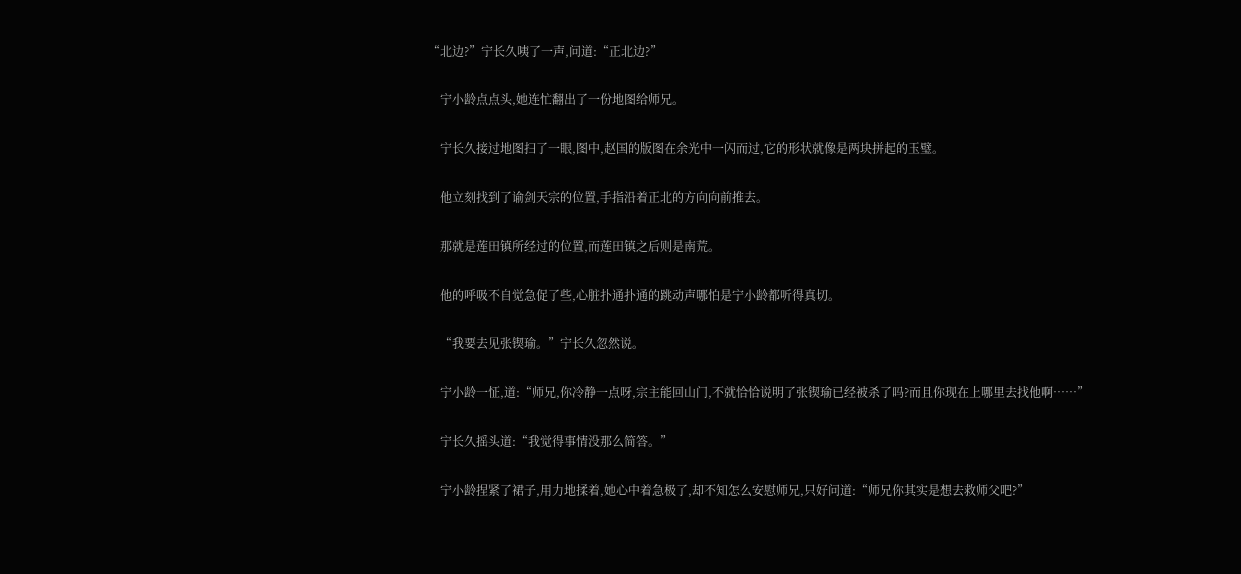“北边?”宁长久咦了一声,问道:“正北边?”

    宁小龄点点头,她连忙翻出了一份地图给师兄。

    宁长久接过地图扫了一眼,图中,赵国的版图在余光中一闪而过,它的形状就像是两块拼起的玉璧。

    他立刻找到了谕剑天宗的位置,手指沿着正北的方向向前推去。

    那就是莲田镇所经过的位置,而莲田镇之后则是南荒。

    他的呼吸不自觉急促了些,心脏扑通扑通的跳动声哪怕是宁小龄都听得真切。

    “我要去见张锲瑜。”宁长久忽然说。

    宁小龄一怔,道:“师兄,你冷静一点呀,宗主能回山门,不就恰恰说明了张锲瑜已经被杀了吗?而且你现在上哪里去找他啊……”

    宁长久摇头道:“我觉得事情没那么简答。”

    宁小龄捏紧了裙子,用力地揉着,她心中着急极了,却不知怎么安慰师兄,只好问道:“师兄你其实是想去救师父吧?”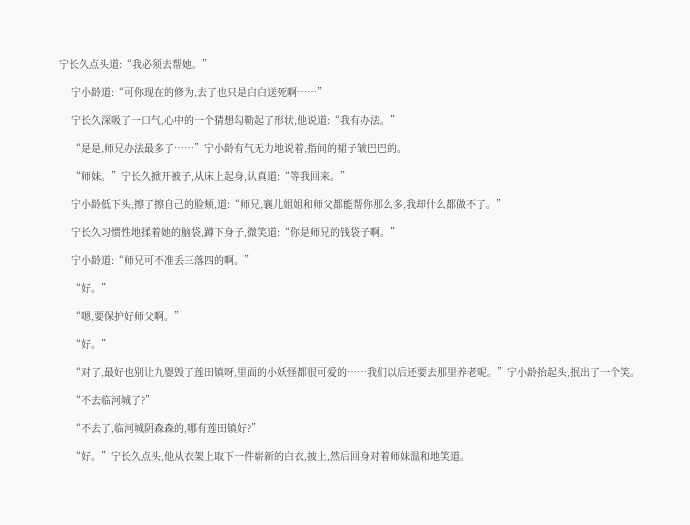宁长久点头道:“我必须去帮她。”

    宁小龄道:“可你现在的修为,去了也只是白白送死啊……”

    宁长久深吸了一口气,心中的一个猜想勾勒起了形状,他说道:“我有办法。”

    “是是,师兄办法最多了……”宁小龄有气无力地说着,指间的裙子皱巴巴的。

    “师妹。”宁长久掀开被子,从床上起身,认真道:“等我回来。”

    宁小龄低下头,擦了擦自己的脸颊,道:“师兄,襄儿姐姐和师父都能帮你那么多,我却什么都做不了。”

    宁长久习惯性地揉着她的脑袋,蹲下身子,微笑道:“你是师兄的钱袋子啊。”

    宁小龄道:“师兄可不准丢三落四的啊。”

    “好。”

    “嗯,要保护好师父啊。”

    “好。”

    “对了,最好也别让九婴毁了莲田镇呀,里面的小妖怪都很可爱的……我们以后还要去那里养老呢。”宁小龄抬起头,抿出了一个笑。

    “不去临河城了?”

    “不去了,临河城阴森森的,哪有莲田镇好?”

    “好。”宁长久点头,他从衣架上取下一件崭新的白衣,披上,然后回身对着师妹温和地笑道。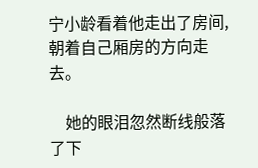宁小龄看着他走出了房间,朝着自己厢房的方向走去。

    她的眼泪忽然断线般落了下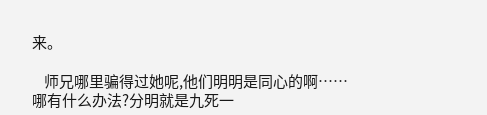来。

    师兄哪里骗得过她呢,他们明明是同心的啊……哪有什么办法?分明就是九死一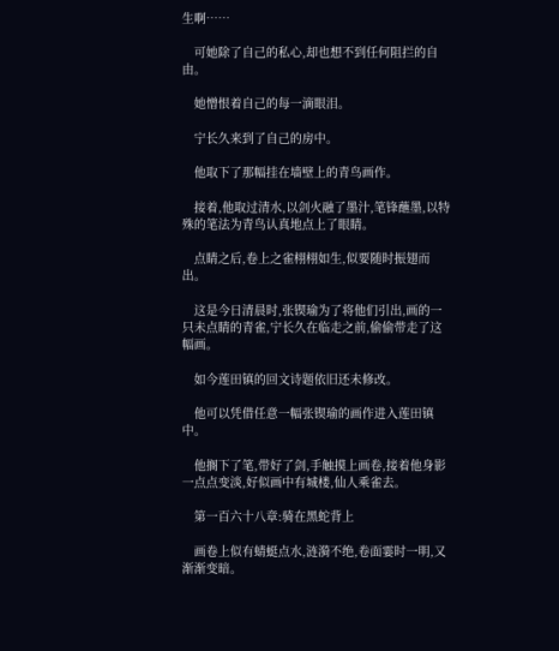生啊……

    可她除了自己的私心,却也想不到任何阻拦的自由。

    她憎恨着自己的每一滴眼泪。

    宁长久来到了自己的房中。

    他取下了那幅挂在墙壁上的青鸟画作。

    接着,他取过清水,以剑火融了墨汁,笔锋蘸墨,以特殊的笔法为青鸟认真地点上了眼睛。

    点睛之后,卷上之雀栩栩如生,似要随时振翅而出。

    这是今日清晨时,张锲瑜为了将他们引出,画的一只未点睛的青雀,宁长久在临走之前,偷偷带走了这幅画。

    如今莲田镇的回文诗题依旧还未修改。

    他可以凭借任意一幅张锲瑜的画作进入莲田镇中。

    他搁下了笔,带好了剑,手触摸上画卷,接着他身影一点点变淡,好似画中有城楼,仙人乘雀去。

    第一百六十八章:骑在黑蛇背上

    画卷上似有蜻蜓点水,涟漪不绝,卷面霎时一明,又渐渐变暗。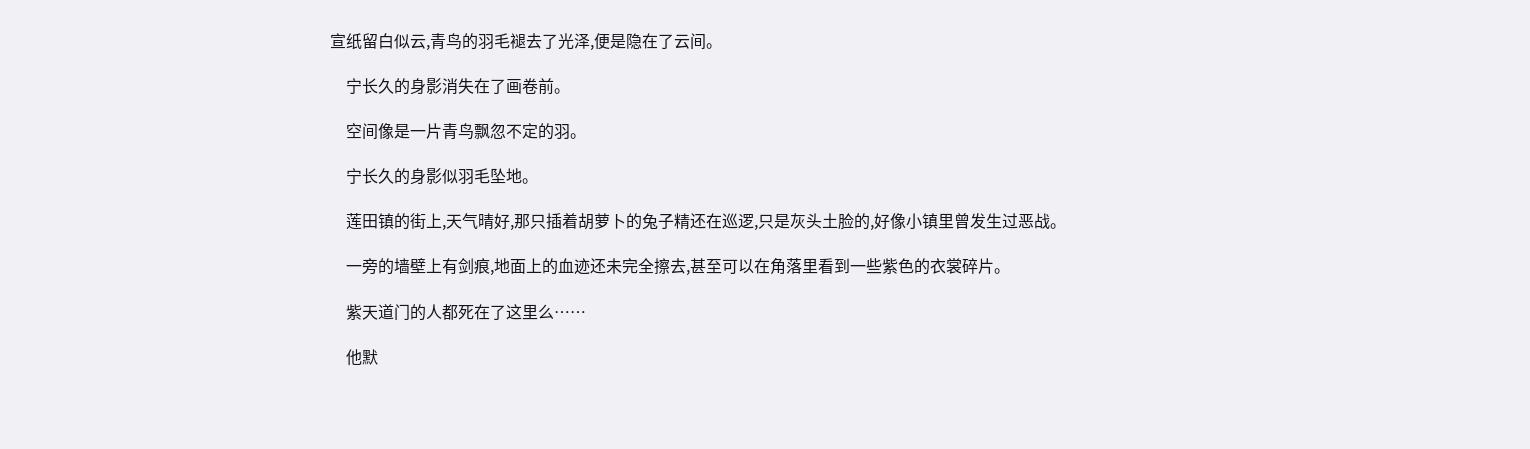宣纸留白似云,青鸟的羽毛褪去了光泽,便是隐在了云间。

    宁长久的身影消失在了画卷前。

    空间像是一片青鸟飘忽不定的羽。

    宁长久的身影似羽毛坠地。

    莲田镇的街上,天气晴好,那只插着胡萝卜的兔子精还在巡逻,只是灰头土脸的,好像小镇里曾发生过恶战。

    一旁的墙壁上有剑痕,地面上的血迹还未完全擦去,甚至可以在角落里看到一些紫色的衣裳碎片。

    紫天道门的人都死在了这里么……

    他默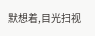默想着,目光扫视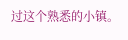过这个熟悉的小镇。